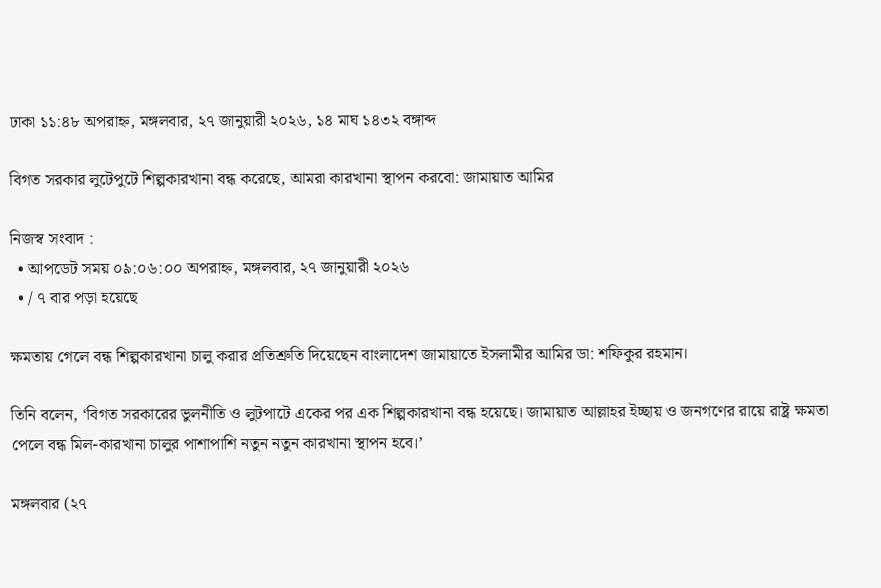ঢাকা ১১:৪৮ অপরাহ্ন, মঙ্গলবার, ২৭ জানুয়ারী ২০২৬, ১৪ মাঘ ১৪৩২ বঙ্গাব্দ

বিগত সরকার লুটেপুটে শিল্পকারখানা বন্ধ করেছে, আমরা কারখানা স্থাপন করবো: জামায়াত আমির

নিজস্ব সংবাদ :
  • আপডেট সময় ০৯:০৬:০০ অপরাহ্ন, মঙ্গলবার, ২৭ জানুয়ারী ২০২৬
  • / ৭ বার পড়া হয়েছে

ক্ষমতায় গেলে বন্ধ শিল্পকারখানা চালু করার প্রতিশ্রুতি দিয়েছেন বাংলাদেশ জামায়াতে ইসলামীর আমির ডা: শফিকুর রহমান।

তিনি বলেন, ‘বিগত সরকারের ভুলনীতি ও লুটপাটে একের পর এক শিল্পকারখানা বন্ধ হয়েছে। জামায়াত আল্লাহর ইচ্ছায় ও জনগণের রায়ে রাষ্ট্র ক্ষমতা পেলে বন্ধ মিল-কারখানা চালুর পাশাপাশি নতুন নতুন কারখানা স্থাপন হবে।’

মঙ্গলবার (২৭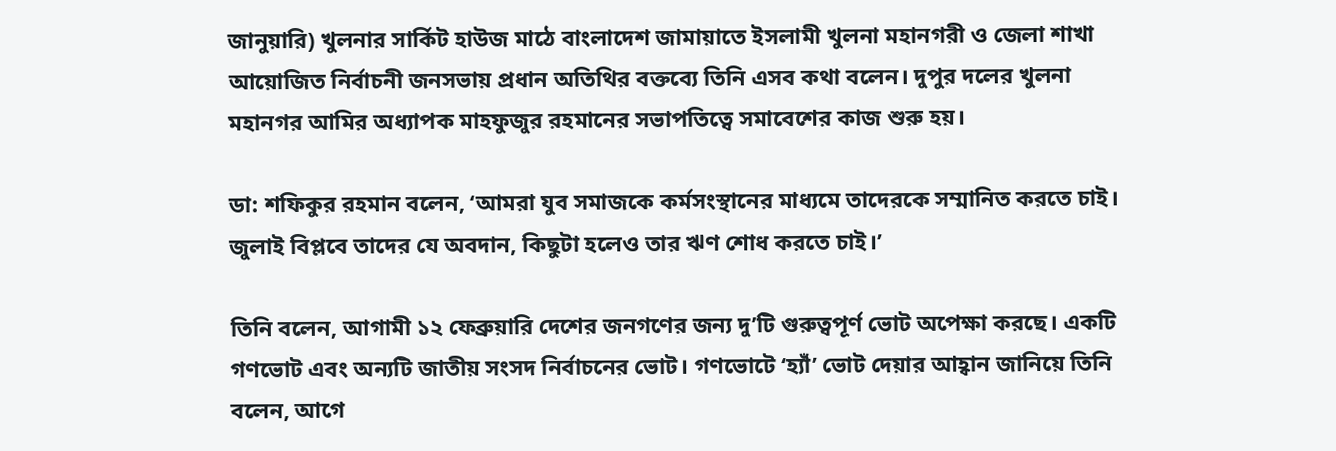জানুয়ারি) খুলনার সার্কিট হাউজ মাঠে বাংলাদেশ জামায়াতে ইসলামী খুলনা মহানগরী ও জেলা শাখা আয়োজিত নির্বাচনী জনসভায় প্রধান অতিথির বক্তব্যে তিনি এসব কথা বলেন। দুপুর দলের খুলনা মহানগর আমির অধ্যাপক মাহফুজুর রহমানের সভাপতিত্বে সমাবেশের কাজ শুরু হয়।

ডা: শফিকুর রহমান বলেন, ‘আমরা যুব সমাজকে কর্মসংস্থানের মাধ্যমে তাদেরকে সম্মানিত করতে চাই। জুলাই বিপ্লবে তাদের যে অবদান, কিছুটা হলেও তার ঋণ শোধ করতে চাই।’

তিনি বলেন, আগামী ১২ ফেব্রুয়ারি দেশের জনগণের জন্য দু’টি গুরুত্বপূর্ণ ভোট অপেক্ষা করছে। একটি গণভোট এবং অন্যটি জাতীয় সংসদ নির্বাচনের ভোট। গণভোটে ‘হ্যাঁ’ ভোট দেয়ার আহ্বান জানিয়ে তিনি বলেন, আগে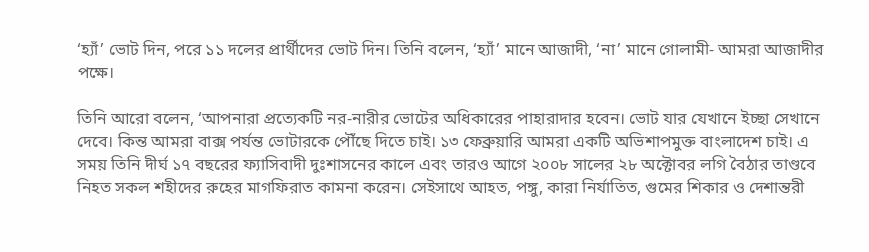‘হ্যাঁ’ ভোট দিন, পরে ১১ দলের প্রার্থীদের ভোট দিন। তিনি বলেন, ‘হ্যাঁ’ মানে আজাদী, ‘না’ মানে গোলামী- আমরা আজাদীর পক্ষে।

তিনি আরো বলেন, ‘আপনারা প্রত্যেকটি নর-নারীর ভোটের অধিকারের পাহারাদার হবেন। ভোট যার যেখানে ইচ্ছা সেখানে দেবে। কিন্ত আমরা বাক্স পর্যন্ত ভোটারকে পৌঁছে দিতে চাই। ১৩ ফেব্রুয়ারি আমরা একটি অভিশাপমুক্ত বাংলাদেশ চাই। এ সময় তিনি দীর্ঘ ১৭ বছরের ফ্যাসিবাদী দুঃশাসনের কালে এবং তারও আগে ২০০৮ সালের ২৮ অক্টোবর লগি বৈঠার তাণ্ডবে নিহত সকল শহীদের রুহের মাগফিরাত কামনা করেন। সেইসাথে আহত, পঙ্গু, কারা নির্যাতিত, গুমের শিকার ও দেশান্তরী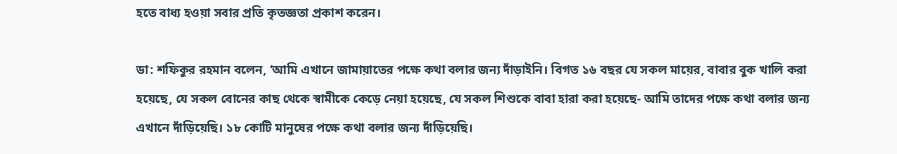হতে বাধ্য হওয়া সবার প্রতি কৃতজ্ঞতা প্রকাশ করেন।

ডা: শফিকুর রহমান বলেন, ‘আমি এখানে জামায়াতের পক্ষে কথা বলার জন্য দাঁড়াইনি। বিগত ১৬ বছর যে সকল মায়ের, বাবার বুক খালি করা হয়েছে, যে সকল বোনের কাছ থেকে স্বামীকে কেড়ে নেয়া হয়েছে, যে সকল শিশুকে বাবা হারা করা হয়েছে- আমি তাদের পক্ষে কথা বলার জন্য এখানে দাঁড়িয়েছি। ১৮ কোটি মানুষের পক্ষে কথা বলার জন্য দাঁড়িয়েছি।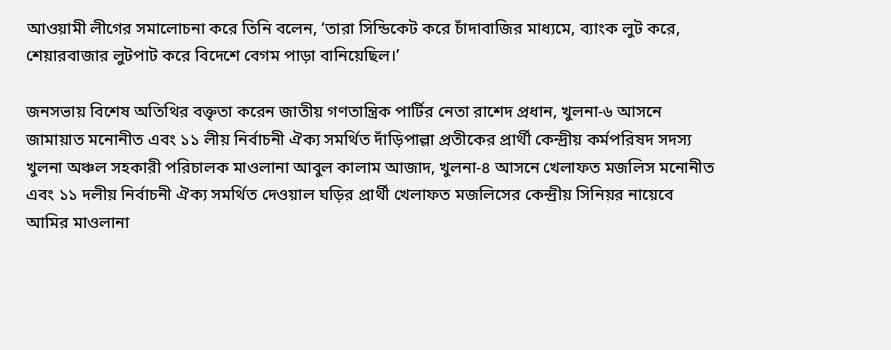আওয়ামী লীগের সমালোচনা করে তিনি বলেন, ‘তারা সিন্ডিকেট করে চাঁদাবাজির মাধ্যমে, ব্যাংক লুট করে, শেয়ারবাজার লুটপাট করে বিদেশে বেগম পাড়া বানিয়েছিল।’

জনসভায় বিশেষ অতিথির বক্তৃতা করেন জাতীয় গণতান্ত্রিক পার্টির নেতা রাশেদ প্রধান, খুলনা-৬ আসনে জামায়াত মনোনীত এবং ১১ লীয় নির্বাচনী ঐক্য সমর্থিত দাঁড়িপাল্লা প্রতীকের প্রার্থী কেন্দ্রীয় কর্মপরিষদ সদস্য খুলনা অঞ্চল সহকারী পরিচালক মাওলানা আবুল কালাম আজাদ, খুলনা-৪ আসনে খেলাফত মজলিস মনোনীত এবং ১১ দলীয় নির্বাচনী ঐক্য সমর্থিত দেওয়াল ঘড়ির প্রার্থী খেলাফত মজলিসের কেন্দ্রীয় সিনিয়র নায়েবে আমির মাওলানা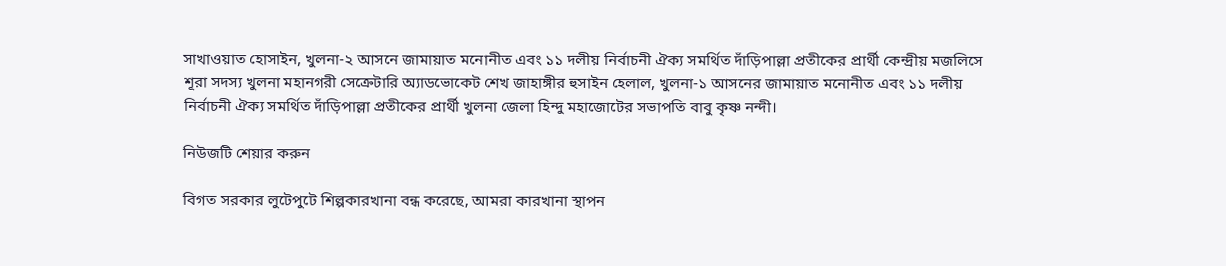সাখাওয়াত হোসাইন, খুলনা-২ আসনে জামায়াত মনোনীত এবং ১১ দলীয় নির্বাচনী ঐক্য সমর্থিত দাঁড়িপাল্লা প্রতীকের প্রার্থী কেন্দ্রীয় মজলিসে শূরা সদস্য খুলনা মহানগরী সেক্রেটারি অ্যাডভোকেট শেখ জাহাঙ্গীর হুসাইন হেলাল, খুলনা-১ আসনের জামায়াত মনোনীত এবং ১১ দলীয় নির্বাচনী ঐক্য সমর্থিত দাঁড়িপাল্লা প্রতীকের প্রার্থী খুলনা জেলা হিন্দু মহাজোটের সভাপতি বাবু কৃষ্ণ নন্দী।

নিউজটি শেয়ার করুন

বিগত সরকার লুটেপুটে শিল্পকারখানা বন্ধ করেছে, আমরা কারখানা স্থাপন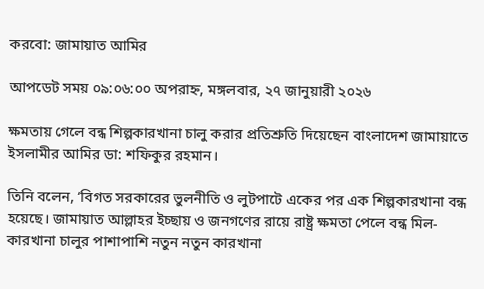করবো: জামায়াত আমির

আপডেট সময় ০৯:০৬:০০ অপরাহ্ন, মঙ্গলবার, ২৭ জানুয়ারী ২০২৬

ক্ষমতায় গেলে বন্ধ শিল্পকারখানা চালু করার প্রতিশ্রুতি দিয়েছেন বাংলাদেশ জামায়াতে ইসলামীর আমির ডা: শফিকুর রহমান।

তিনি বলেন, ‘বিগত সরকারের ভুলনীতি ও লুটপাটে একের পর এক শিল্পকারখানা বন্ধ হয়েছে। জামায়াত আল্লাহর ইচ্ছায় ও জনগণের রায়ে রাষ্ট্র ক্ষমতা পেলে বন্ধ মিল-কারখানা চালুর পাশাপাশি নতুন নতুন কারখানা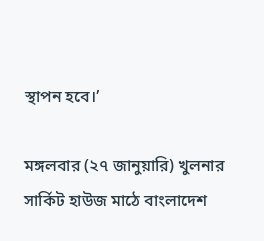স্থাপন হবে।’

মঙ্গলবার (২৭ জানুয়ারি) খুলনার সার্কিট হাউজ মাঠে বাংলাদেশ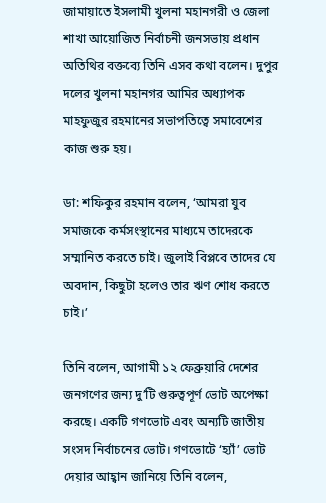জামায়াতে ইসলামী খুলনা মহানগরী ও জেলা শাখা আয়োজিত নির্বাচনী জনসভায় প্রধান অতিথির বক্তব্যে তিনি এসব কথা বলেন। দুপুর দলের খুলনা মহানগর আমির অধ্যাপক মাহফুজুর রহমানের সভাপতিত্বে সমাবেশের কাজ শুরু হয়।

ডা: শফিকুর রহমান বলেন, ‘আমরা যুব সমাজকে কর্মসংস্থানের মাধ্যমে তাদেরকে সম্মানিত করতে চাই। জুলাই বিপ্লবে তাদের যে অবদান, কিছুটা হলেও তার ঋণ শোধ করতে চাই।’

তিনি বলেন, আগামী ১২ ফেব্রুয়ারি দেশের জনগণের জন্য দু’টি গুরুত্বপূর্ণ ভোট অপেক্ষা করছে। একটি গণভোট এবং অন্যটি জাতীয় সংসদ নির্বাচনের ভোট। গণভোটে ‘হ্যাঁ’ ভোট দেয়ার আহ্বান জানিয়ে তিনি বলেন,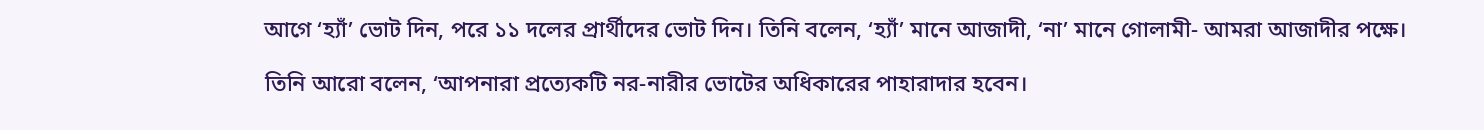আগে ‘হ্যাঁ’ ভোট দিন, পরে ১১ দলের প্রার্থীদের ভোট দিন। তিনি বলেন, ‘হ্যাঁ’ মানে আজাদী, ‘না’ মানে গোলামী- আমরা আজাদীর পক্ষে।

তিনি আরো বলেন, ‘আপনারা প্রত্যেকটি নর-নারীর ভোটের অধিকারের পাহারাদার হবেন।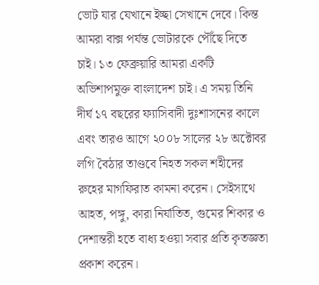ভোট যার যেখানে ইচ্ছা সেখানে দেবে। কিন্ত আমরা বাক্স পর্যন্ত ভোটারকে পৌঁছে দিতে চাই। ১৩ ফেব্রুয়ারি আমরা একটি অভিশাপমুক্ত বাংলাদেশ চাই। এ সময় তিনি দীর্ঘ ১৭ বছরের ফ্যাসিবাদী দুঃশাসনের কালে এবং তারও আগে ২০০৮ সালের ২৮ অক্টোবর লগি বৈঠার তাণ্ডবে নিহত সকল শহীদের রুহের মাগফিরাত কামনা করেন। সেইসাথে আহত, পঙ্গু, কারা নির্যাতিত, গুমের শিকার ও দেশান্তরী হতে বাধ্য হওয়া সবার প্রতি কৃতজ্ঞতা প্রকাশ করেন।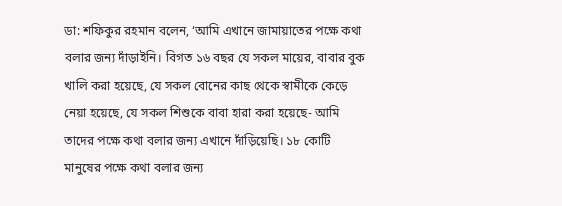ডা: শফিকুর রহমান বলেন, ‘আমি এখানে জামায়াতের পক্ষে কথা বলার জন্য দাঁড়াইনি। বিগত ১৬ বছর যে সকল মায়ের, বাবার বুক খালি করা হয়েছে, যে সকল বোনের কাছ থেকে স্বামীকে কেড়ে নেয়া হয়েছে, যে সকল শিশুকে বাবা হারা করা হয়েছে- আমি তাদের পক্ষে কথা বলার জন্য এখানে দাঁড়িয়েছি। ১৮ কোটি মানুষের পক্ষে কথা বলার জন্য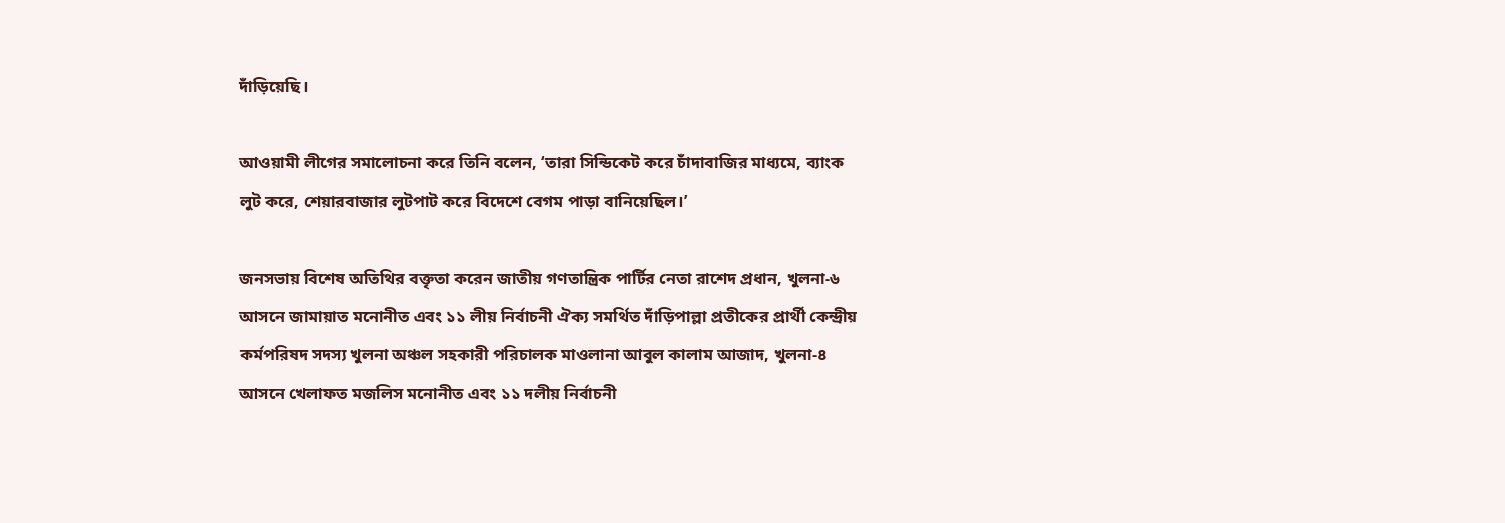দাঁড়িয়েছি।

আওয়ামী লীগের সমালোচনা করে তিনি বলেন, ‘তারা সিন্ডিকেট করে চাঁদাবাজির মাধ্যমে, ব্যাংক লুট করে, শেয়ারবাজার লুটপাট করে বিদেশে বেগম পাড়া বানিয়েছিল।’

জনসভায় বিশেষ অতিথির বক্তৃতা করেন জাতীয় গণতান্ত্রিক পার্টির নেতা রাশেদ প্রধান, খুলনা-৬ আসনে জামায়াত মনোনীত এবং ১১ লীয় নির্বাচনী ঐক্য সমর্থিত দাঁড়িপাল্লা প্রতীকের প্রার্থী কেন্দ্রীয় কর্মপরিষদ সদস্য খুলনা অঞ্চল সহকারী পরিচালক মাওলানা আবুল কালাম আজাদ, খুলনা-৪ আসনে খেলাফত মজলিস মনোনীত এবং ১১ দলীয় নির্বাচনী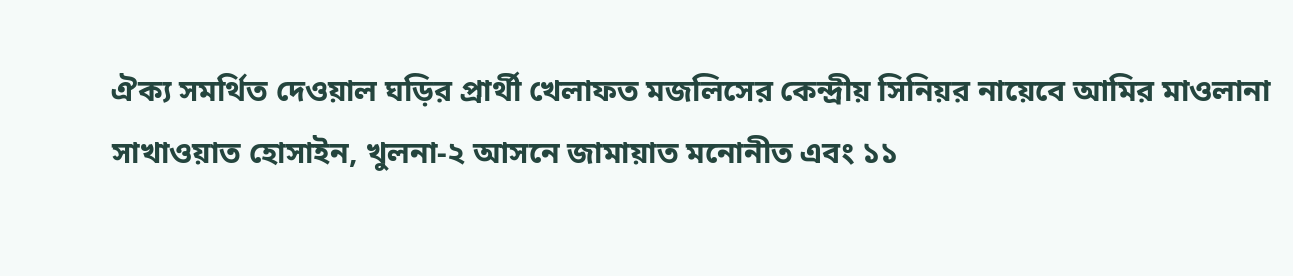ঐক্য সমর্থিত দেওয়াল ঘড়ির প্রার্থী খেলাফত মজলিসের কেন্দ্রীয় সিনিয়র নায়েবে আমির মাওলানা সাখাওয়াত হোসাইন, খুলনা-২ আসনে জামায়াত মনোনীত এবং ১১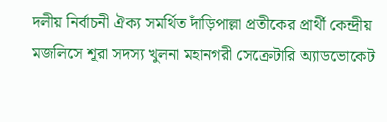দলীয় নির্বাচনী ঐক্য সমর্থিত দাঁড়িপাল্লা প্রতীকের প্রার্থী কেন্দ্রীয় মজলিসে শূরা সদস্য খুলনা মহানগরী সেক্রেটারি অ্যাডভোকেট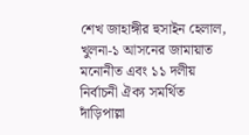শেখ জাহাঙ্গীর হুসাইন হেলাল, খুলনা-১ আসনের জামায়াত মনোনীত এবং ১১ দলীয় নির্বাচনী ঐক্য সমর্থিত দাঁড়িপাল্লা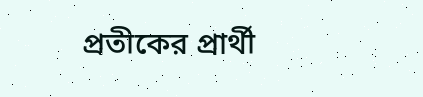প্রতীকের প্রার্থী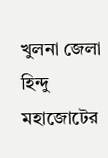খুলনা জেলা হিন্দু মহাজোটের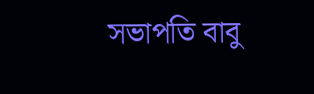সভাপতি বাবু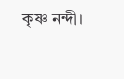কৃষ্ণ নন্দী।